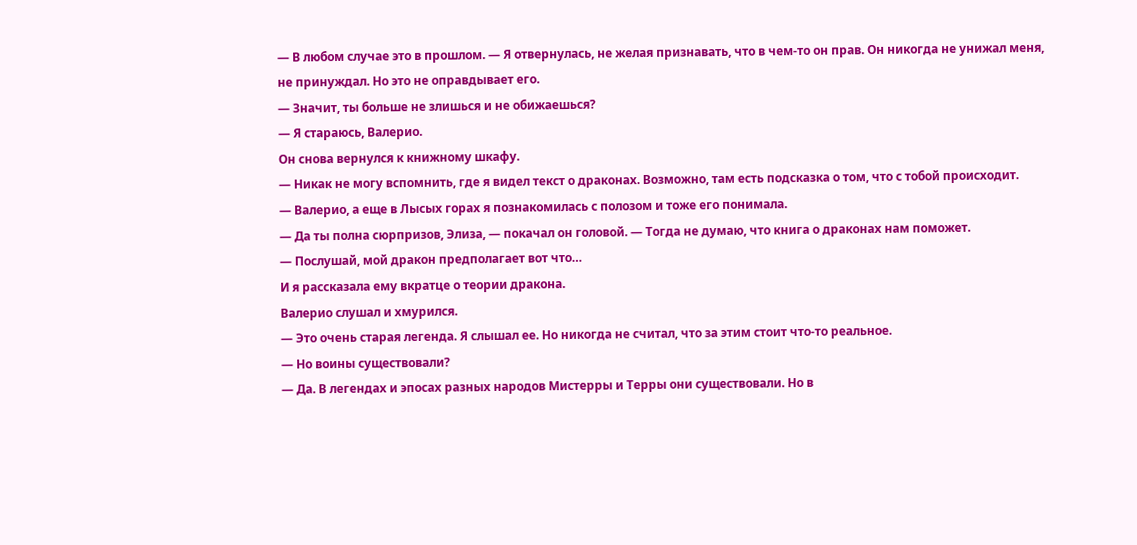— В любом случае это в прошлом. — Я отвернулась, не желая признавать, что в чем-то он прав. Он никогда не унижал меня, не принуждал. Но это не оправдывает его.
— Значит, ты больше не злишься и не обижаешься?
— Я стараюсь, Валерио.
Он снова вернулся к книжному шкафу.
— Никак не могу вспомнить, где я видел текст о драконах. Возможно, там есть подсказка о том, что с тобой происходит.
— Валерио, а еще в Лысых горах я познакомилась с полозом и тоже его понимала.
— Да ты полна сюрпризов, Элиза, — покачал он головой. — Тогда не думаю, что книга о драконах нам поможет.
— Послушай, мой дракон предполагает вот что…
И я рассказала ему вкратце о теории дракона.
Валерио слушал и хмурился.
— Это очень старая легенда. Я слышал ее. Но никогда не считал, что за этим стоит что-то реальное.
— Но воины существовали?
— Да. В легендах и эпосах разных народов Мистерры и Терры они существовали. Но в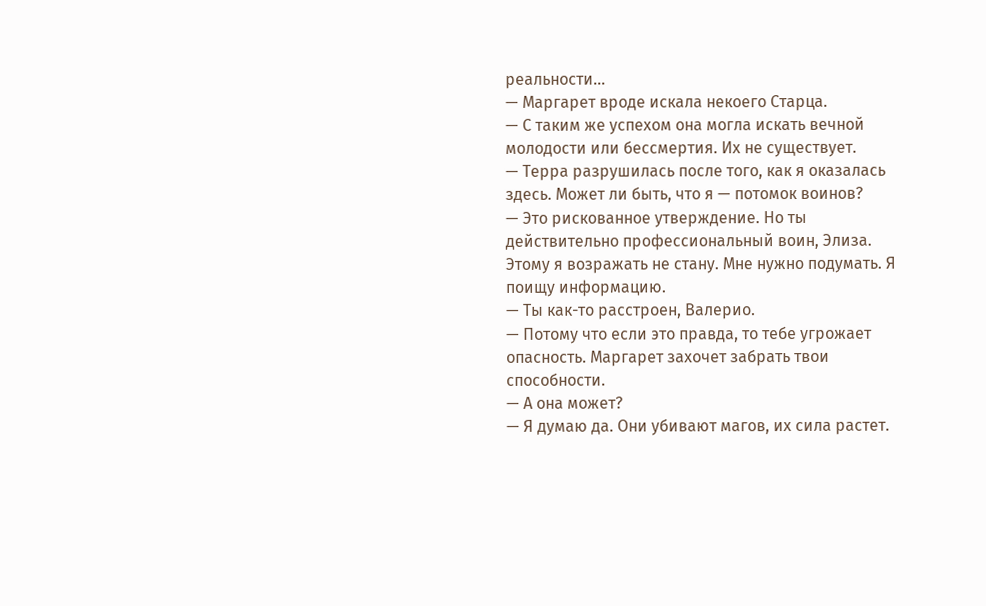реальности…
— Маргарет вроде искала некоего Старца.
— С таким же успехом она могла искать вечной молодости или бессмертия. Их не существует.
— Терра разрушилась после того, как я оказалась здесь. Может ли быть, что я — потомок воинов?
— Это рискованное утверждение. Но ты действительно профессиональный воин, Элиза. Этому я возражать не стану. Мне нужно подумать. Я поищу информацию.
— Ты как-то расстроен, Валерио.
— Потому что если это правда, то тебе угрожает опасность. Маргарет захочет забрать твои способности.
— А она может?
— Я думаю да. Они убивают магов, их сила растет.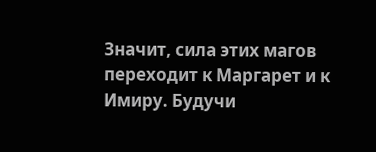Значит, сила этих магов переходит к Маргарет и к Имиру. Будучи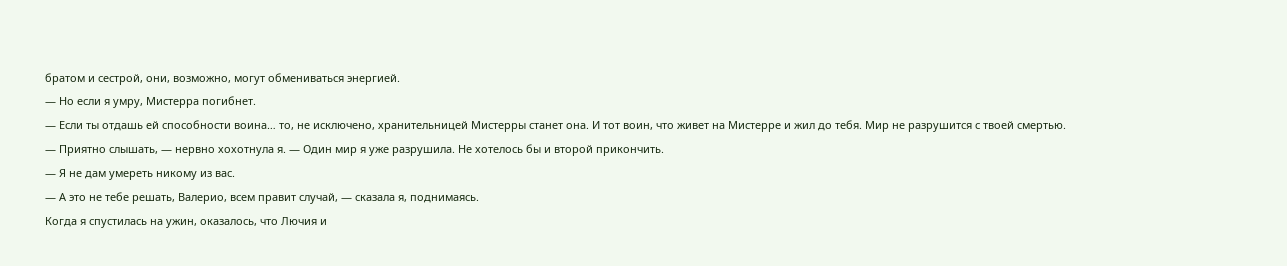братом и сестрой, они, возможно, могут обмениваться энергией.
— Но если я умру, Мистерра погибнет.
— Если ты отдашь ей способности воина… то, не исключено, хранительницей Мистерры станет она. И тот воин, что живет на Мистерре и жил до тебя. Мир не разрушится с твоей смертью.
— Приятно слышать, — нервно хохотнула я. — Один мир я уже разрушила. Не хотелось бы и второй прикончить.
— Я не дам умереть никому из вас.
— А это не тебе решать, Валерио, всем правит случай, — сказала я, поднимаясь.
Когда я спустилась на ужин, оказалось, что Лючия и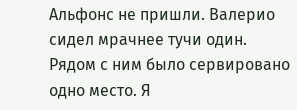Альфонс не пришли. Валерио сидел мрачнее тучи один. Рядом с ним было сервировано одно место. Я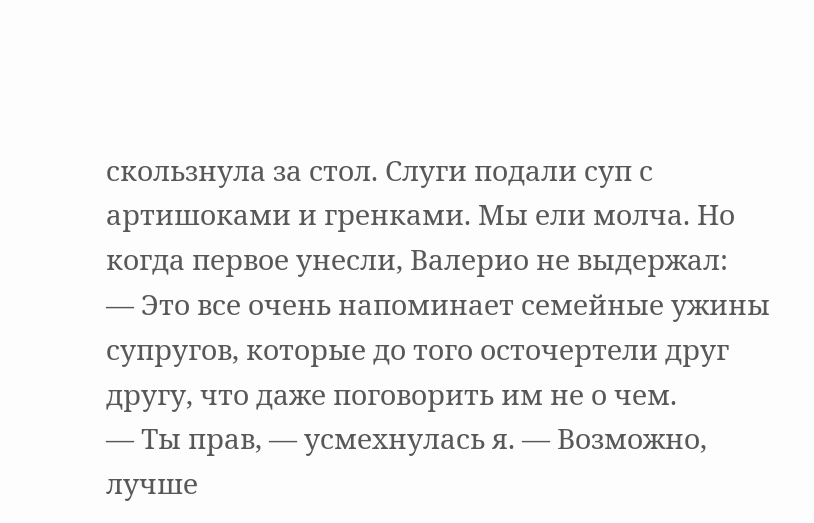скользнула за стол. Слуги подали суп с артишоками и гренками. Мы ели молча. Но когда первое унесли, Валерио не выдержал:
— Это все очень напоминает семейные ужины супругов, которые до того осточертели друг другу, что даже поговорить им не о чем.
— Ты прав, — усмехнулась я. — Возможно, лучше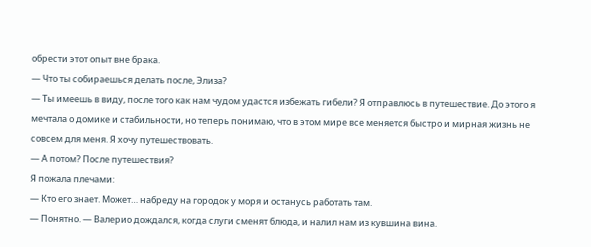обрести этот опыт вне брака.
— Что ты собираешься делать после, Элиза?
— Ты имеешь в виду, после того как нам чудом удастся избежать гибели? Я отправлюсь в путешествие. До этого я мечтала о домике и стабильности, но теперь понимаю, что в этом мире все меняется быстро и мирная жизнь не совсем для меня. Я хочу путешествовать.
— А потом? После путешествия?
Я пожала плечами:
— Кто его знает. Может… набреду на городок у моря и останусь работать там.
— Понятно. — Валерио дождался, когда слуги сменят блюда, и налил нам из кувшина вина.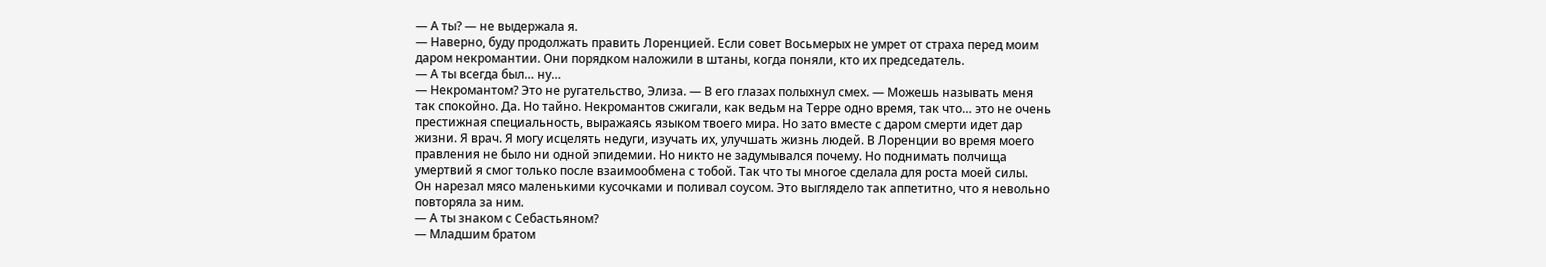— А ты? — не выдержала я.
— Наверно, буду продолжать править Лоренцией. Если совет Восьмерых не умрет от страха перед моим даром некромантии. Они порядком наложили в штаны, когда поняли, кто их председатель.
— А ты всегда был… ну…
— Некромантом? Это не ругательство, Элиза. — В его глазах полыхнул смех. — Можешь называть меня так спокойно. Да. Но тайно. Некромантов сжигали, как ведьм на Терре одно время, так что… это не очень престижная специальность, выражаясь языком твоего мира. Но зато вместе с даром смерти идет дар жизни. Я врач. Я могу исцелять недуги, изучать их, улучшать жизнь людей. В Лоренции во время моего правления не было ни одной эпидемии. Но никто не задумывался почему. Но поднимать полчища умертвий я смог только после взаимообмена с тобой. Так что ты многое сделала для роста моей силы.
Он нарезал мясо маленькими кусочками и поливал соусом. Это выглядело так аппетитно, что я невольно повторяла за ним.
— А ты знаком с Себастьяном?
— Младшим братом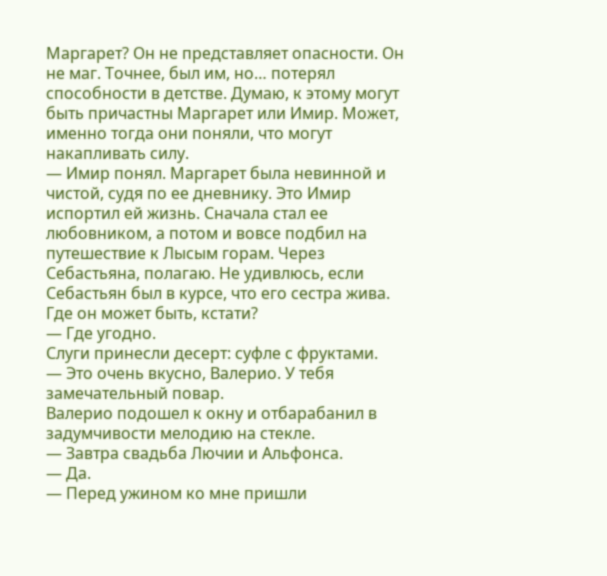Маргарет? Он не представляет опасности. Он не маг. Точнее, был им, но… потерял способности в детстве. Думаю, к этому могут быть причастны Маргарет или Имир. Может, именно тогда они поняли, что могут накапливать силу.
— Имир понял. Маргарет была невинной и чистой, судя по ее дневнику. Это Имир испортил ей жизнь. Сначала стал ее любовником, а потом и вовсе подбил на путешествие к Лысым горам. Через Себастьяна, полагаю. Не удивлюсь, если Себастьян был в курсе, что его сестра жива. Где он может быть, кстати?
— Где угодно.
Слуги принесли десерт: суфле с фруктами.
— Это очень вкусно, Валерио. У тебя замечательный повар.
Валерио подошел к окну и отбарабанил в задумчивости мелодию на стекле.
— Завтра свадьба Лючии и Альфонса.
— Да.
— Перед ужином ко мне пришли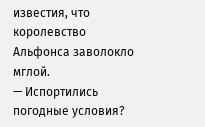известия, что королевство Альфонса заволокло мглой.
— Испортились погодные условия?